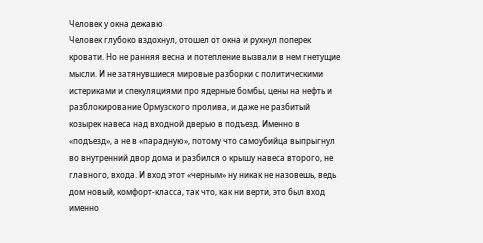Человек у окна дежавю
Человек глубоко вздохнул, отошел от окна и рухнул поперек кровати. Но не ранняя весна и потепление вызвали в нем гнетущие мысли. И не затянувшиеся мировые разборки с политическими истериками и спекуляциями про ядерные бомбы, цены на нефть и разблокирование Ормузского пролива, и даже не разбитый козырек навеса над входной дверью в подъезд. Именно в «подъезд», а не в «парадную», потому что самоубийца выпрыгнул во внутренний двор дома и разбился о крышу навеса второго, не главного, входа. И вход этот «черным» ну никак не назовешь, ведь дом новый, комфорт-класса, так что, как ни верти, это был вход именно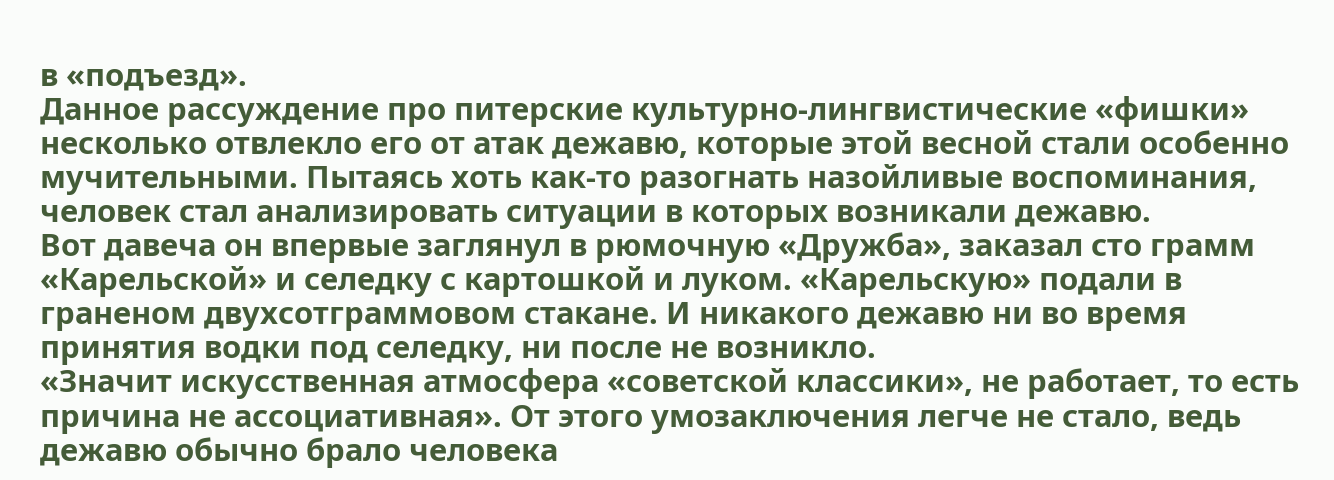в «подъезд».
Данное рассуждение про питерские культурно-лингвистические «фишки» несколько отвлекло его от атак дежавю, которые этой весной стали особенно мучительными. Пытаясь хоть как-то разогнать назойливые воспоминания, человек стал анализировать ситуации в которых возникали дежавю.
Вот давеча он впервые заглянул в рюмочную «Дружба», заказал сто грамм «Карельской» и селедку с картошкой и луком. «Карельскую» подали в граненом двухсотграммовом стакане. И никакого дежавю ни во время принятия водки под селедку, ни после не возникло.
«Значит искусственная атмосфера «советской классики», не работает, то есть причина не ассоциативная». От этого умозаключения легче не стало, ведь дежавю обычно брало человека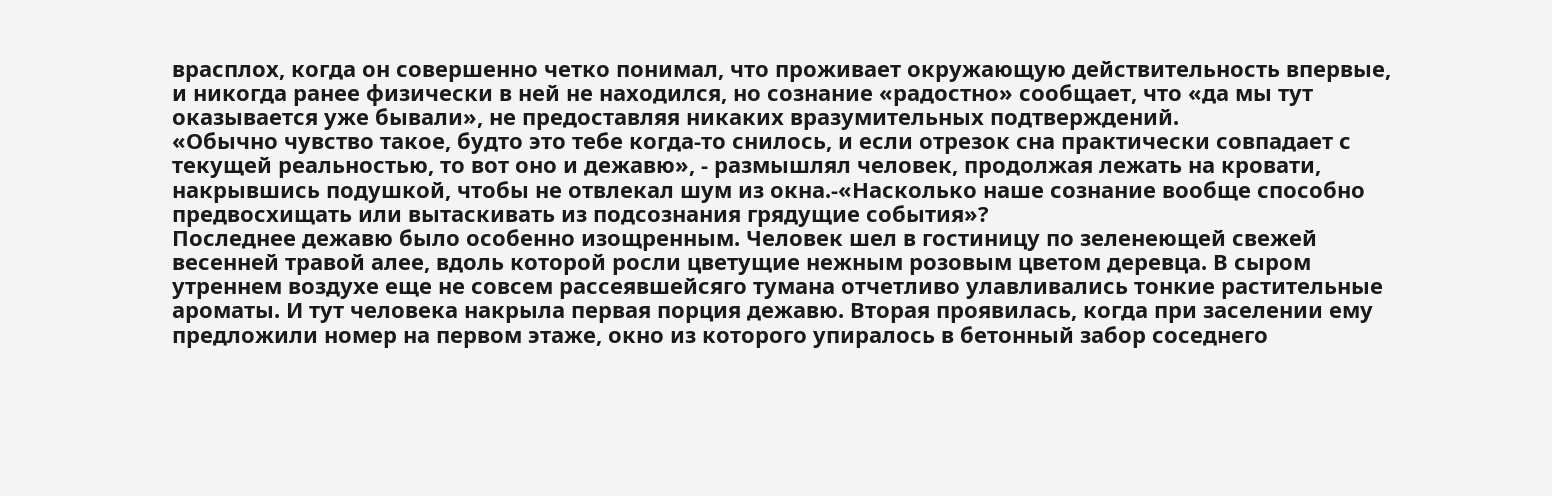врасплох, когда он совершенно четко понимал, что проживает окружающую действительность впервые, и никогда ранее физически в ней не находился, но сознание «радостно» сообщает, что «да мы тут оказывается уже бывали», не предоставляя никаких вразумительных подтверждений.
«Обычно чувство такое, будто это тебе когда-то снилось, и если отрезок сна практически совпадает с текущей реальностью, то вот оно и дежавю», - размышлял человек, продолжая лежать на кровати, накрывшись подушкой, чтобы не отвлекал шум из окна.-«Насколько наше сознание вообще способно предвосхищать или вытаскивать из подсознания грядущие события»?
Последнее дежавю было особенно изощренным. Человек шел в гостиницу по зеленеющей свежей весенней травой алее, вдоль которой росли цветущие нежным розовым цветом деревца. В сыром утреннем воздухе еще не совсем рассеявшейсяго тумана отчетливо улавливались тонкие растительные ароматы. И тут человека накрыла первая порция дежавю. Вторая проявилась, когда при заселении ему предложили номер на первом этаже, окно из которого упиралось в бетонный забор соседнего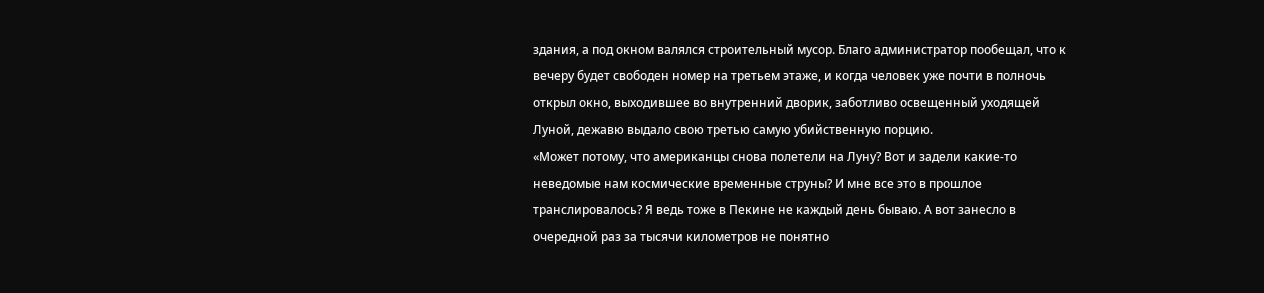здания, а под окном валялся строительный мусор. Благо администратор пообещал, что к вечеру будет свободен номер на третьем этаже, и когда человек уже почти в полночь открыл окно, выходившее во внутренний дворик, заботливо освещенный уходящей Луной, дежавю выдало свою третью самую убийственную порцию.
«Может потому, что американцы снова полетели на Луну? Вот и задели какие-то неведомые нам космические временные струны? И мне все это в прошлое транслировалось? Я ведь тоже в Пекине не каждый день бываю. А вот занесло в очередной раз за тысячи километров не понятно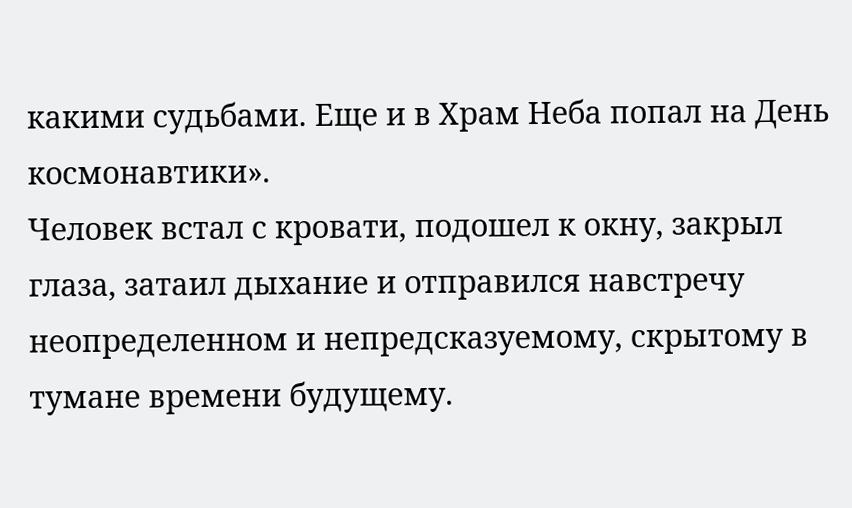какими судьбами. Еще и в Храм Неба попал на День космонавтики».
Человек встал с кровати, подошел к окну, закрыл глаза, затаил дыхание и отправился навстречу неопределенном и непредсказуемому, скрытому в тумане времени будущему.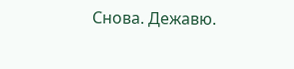Снова. Дежавю.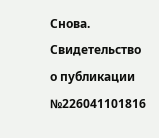Снова.
Свидетельство о публикации №226041101816